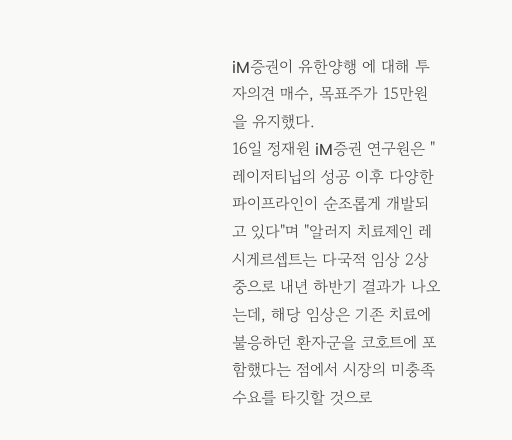iM증권이 유한양행 에 대해 투자의견 매수, 목표주가 15만원을 유지했다.
16일 정재원 iM증권 연구원은 "레이저티닙의 성공 이후 다양한 파이프라인이 순조롭게 개발되고 있다"며 "알러지 치료제인 레시게르셉트는 다국적 임상 2상 중으로 내년 하반기 결과가 나오는데, 해당 임상은 기존 치료에 불응하던 환자군을 코호트에 포함했다는 점에서 시장의 미충족 수요를 타깃할 것으로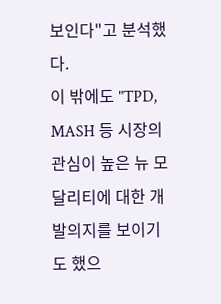보인다"고 분석했다.
이 밖에도 "TPD, MASH 등 시장의 관심이 높은 뉴 모달리티에 대한 개발의지를 보이기도 했으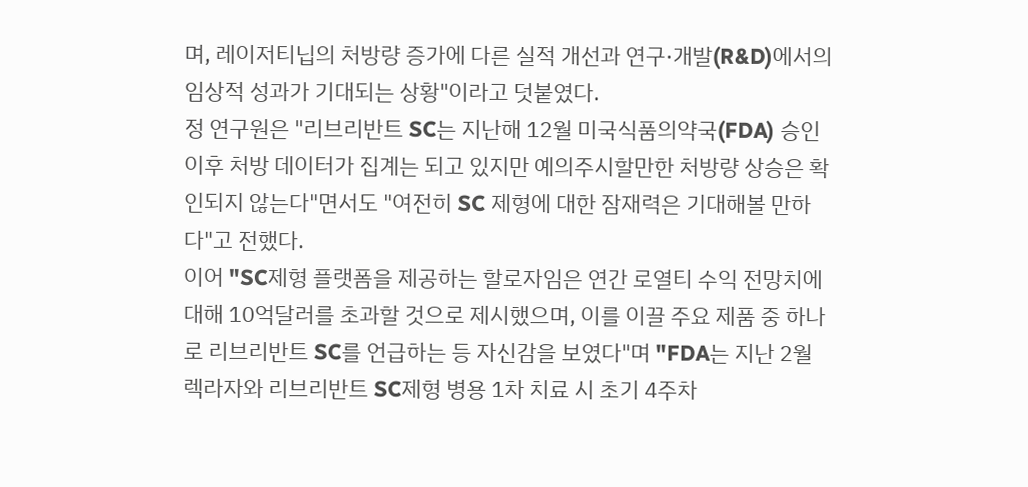며, 레이저티닙의 처방량 증가에 다른 실적 개선과 연구·개발(R&D)에서의 임상적 성과가 기대되는 상황"이라고 덧붙였다.
정 연구원은 "리브리반트 SC는 지난해 12월 미국식품의약국(FDA) 승인 이후 처방 데이터가 집계는 되고 있지만 예의주시할만한 처방량 상승은 확인되지 않는다"면서도 "여전히 SC 제형에 대한 잠재력은 기대해볼 만하다"고 전했다.
이어 "SC제형 플랫폼을 제공하는 할로자임은 연간 로열티 수익 전망치에 대해 10억달러를 초과할 것으로 제시했으며, 이를 이끌 주요 제품 중 하나로 리브리반트 SC를 언급하는 등 자신감을 보였다"며 "FDA는 지난 2월 렉라자와 리브리반트 SC제형 병용 1차 치료 시 초기 4주차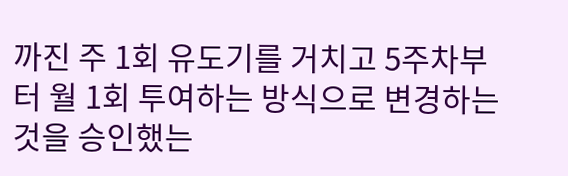까진 주 1회 유도기를 거치고 5주차부터 월 1회 투여하는 방식으로 변경하는 것을 승인했는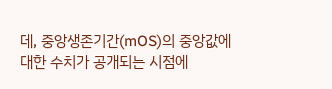데, 중앙생존기간(mOS)의 중앙값에 대한 수치가 공개되는 시점에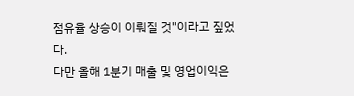점유율 상승이 이뤄질 것"이라고 짚었다.
다만 올해 1분기 매출 및 영업이익은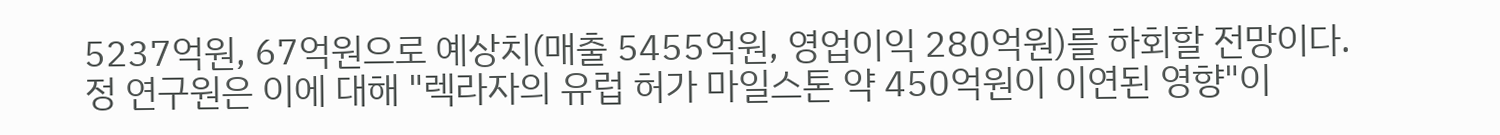5237억원, 67억원으로 예상치(매출 5455억원, 영업이익 280억원)를 하회할 전망이다. 정 연구원은 이에 대해 "렉라자의 유럽 허가 마일스톤 약 450억원이 이연된 영향"이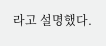라고 설명했다.